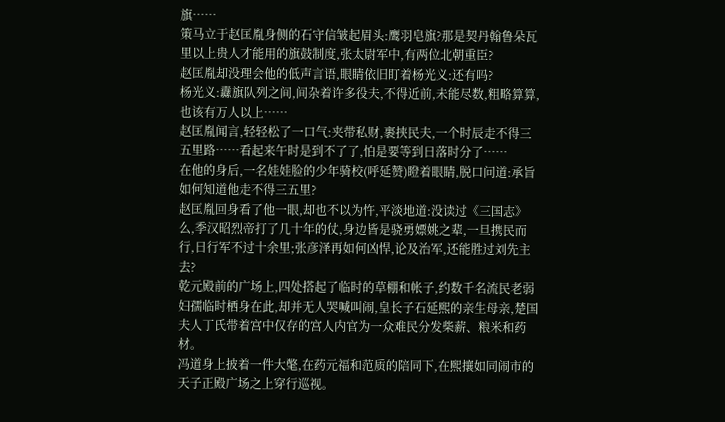旗……
策马立于赵匡胤身侧的石守信皱起眉头:鹰羽皂旗?那是契丹翰鲁朵瓦里以上贵人才能用的旗鼓制度,张太尉军中,有两位北朝重臣?
赵匡胤却没理会他的低声言语,眼睛依旧盯着杨光义:还有吗?
杨光义:纛旗队列之间,间杂着许多役夫,不得近前,未能尽数,粗略算算,也该有万人以上……
赵匡胤闻言,轻轻松了一口气:夹带私财,裹挟民夫,一个时辰走不得三五里路……看起来午时是到不了了,怕是要等到日落时分了……
在他的身后,一名娃娃脸的少年骑校(呼延赞)瞪着眼睛,脱口问道:承旨如何知道他走不得三五里?
赵匡胤回身看了他一眼,却也不以为忤,平淡地道:没读过《三国志》么,季汉昭烈帝打了几十年的仗,身边皆是骁勇嫖姚之辈,一旦携民而行,日行军不过十余里;张彦泽再如何凶悍,论及治军,还能胜过刘先主去?
乾元殿前的广场上,四处搭起了临时的草棚和帐子,约数千名流民老弱妇孺临时栖身在此,却并无人哭喊叫闹,皇长子石延熙的亲生母亲,楚国夫人丁氏带着宫中仅存的宫人内官为一众难民分发柴薪、粮米和药材。
冯道身上披着一件大氅,在药元福和范质的陪同下,在熙攘如同闹市的天子正殿广场之上穿行巡视。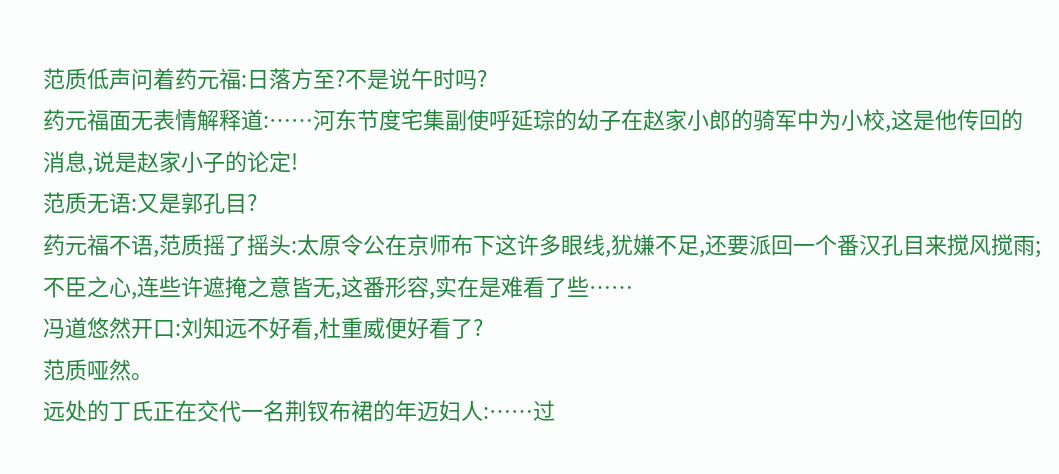范质低声问着药元福:日落方至?不是说午时吗?
药元福面无表情解释道:……河东节度宅集副使呼延琮的幼子在赵家小郎的骑军中为小校,这是他传回的消息,说是赵家小子的论定!
范质无语:又是郭孔目?
药元福不语,范质摇了摇头:太原令公在京师布下这许多眼线,犹嫌不足,还要派回一个番汉孔目来搅风搅雨;不臣之心,连些许遮掩之意皆无,这番形容,实在是难看了些……
冯道悠然开口:刘知远不好看,杜重威便好看了?
范质哑然。
远处的丁氏正在交代一名荆钗布裙的年迈妇人:……过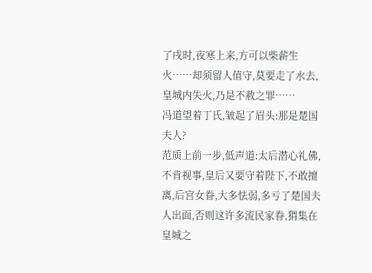了戌时,夜寒上来,方可以柴薪生火……却须留人值守,莫要走了水去,皇城内失火,乃是不赦之罪……
冯道望着丁氏,皱起了眉头:那是楚国夫人?
范质上前一步,低声道:太后潜心礼佛,不肯视事,皇后又要守着陛下,不敢擅离,后宫女眷,大多怯弱,多亏了楚国夫人出面,否则这许多流民家眷,猬集在皇城之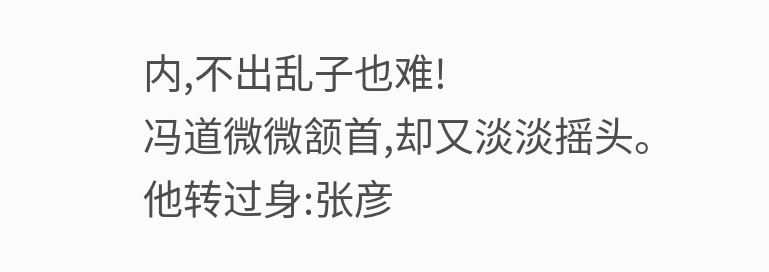内,不出乱子也难!
冯道微微颔首,却又淡淡摇头。
他转过身:张彦